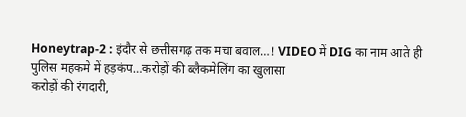Honeytrap-2 : इंदौर से छत्तीसगढ़ तक मचा बवाल…! VIDEO में DIG का नाम आते ही पुलिस महकमे में हड़कंप…करोड़ों की ब्लैकमेलिंग का खुलासा
करोड़ों की रंगदारी,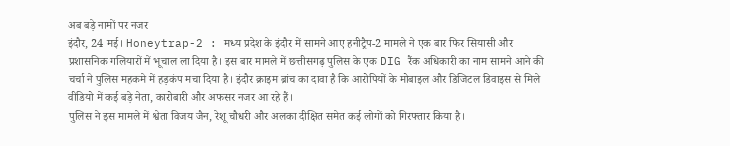अब बड़े नामों पर नजर
इंदौर, 24 मई। Honeytrap-2 : मध्य प्रदेश के इंदौर में सामने आए हनीट्रैप-2 मामले ने एक बार फिर सियासी और प्रशासनिक गलियारों में भूचाल ला दिया है। इस बार मामले में छत्तीसगढ़ पुलिस के एक DIG रैंक अधिकारी का नाम सामने आने की चर्चा ने पुलिस महकमे में हड़कंप मचा दिया है। इंदौर क्राइम ब्रांच का दावा है कि आरोपियों के मोबाइल और डिजिटल डिवाइस से मिले वीडियो में कई बड़े नेता, कारोबारी और अफसर नजर आ रहे हैं।
पुलिस ने इस मामले में श्वेता विजय जैन, रेशू चौधरी और अलका दीक्षित समेत कई लोगों को गिरफ्तार किया है।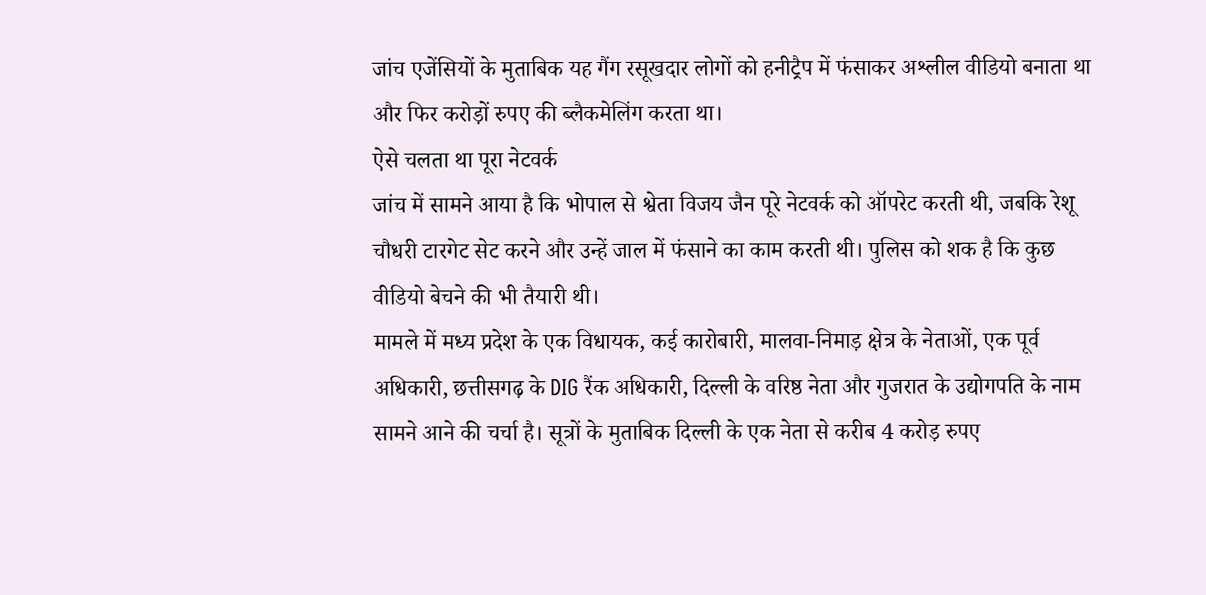जांच एजेंसियों के मुताबिक यह गैंग रसूखदार लोगों को हनीट्रैप में फंसाकर अश्लील वीडियो बनाता था और फिर करोड़ों रुपए की ब्लैकमेलिंग करता था।
ऐसे चलता था पूरा नेटवर्क
जांच में सामने आया है कि भोपाल से श्वेता विजय जैन पूरे नेटवर्क को ऑपरेट करती थी, जबकि रेशू चौधरी टारगेट सेट करने और उन्हें जाल में फंसाने का काम करती थी। पुलिस को शक है कि कुछ वीडियो बेचने की भी तैयारी थी।
मामले में मध्य प्रदेश के एक विधायक, कई कारोबारी, मालवा-निमाड़ क्षेत्र के नेताओं, एक पूर्व अधिकारी, छत्तीसगढ़ के DIG रैंक अधिकारी, दिल्ली के वरिष्ठ नेता और गुजरात के उद्योगपति के नाम सामने आने की चर्चा है। सूत्रों के मुताबिक दिल्ली के एक नेता से करीब 4 करोड़ रुपए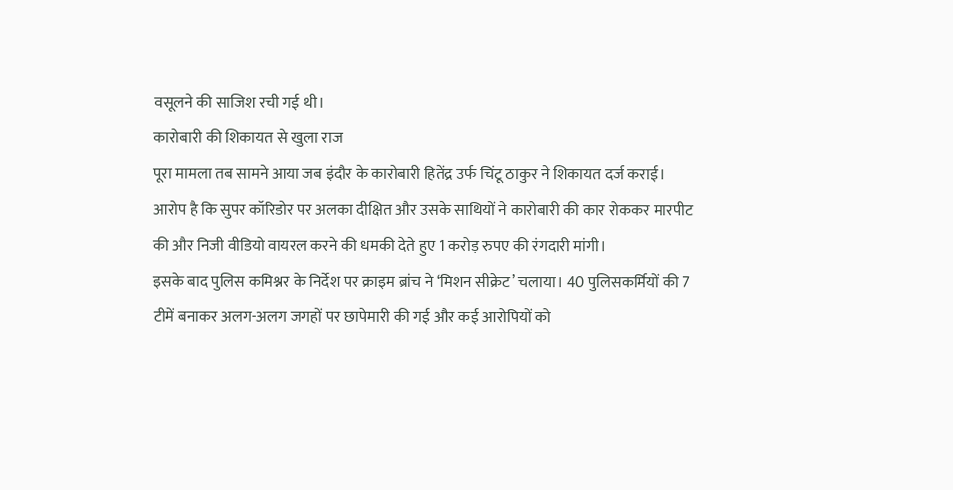वसूलने की साजिश रची गई थी।
कारोबारी की शिकायत से खुला राज
पूरा मामला तब सामने आया जब इंदौर के कारोबारी हितेंद्र उर्फ चिंटू ठाकुर ने शिकायत दर्ज कराई। आरोप है कि सुपर कॉरिडोर पर अलका दीक्षित और उसके साथियों ने कारोबारी की कार रोककर मारपीट की और निजी वीडियो वायरल करने की धमकी देते हुए 1 करोड़ रुपए की रंगदारी मांगी।
इसके बाद पुलिस कमिश्नर के निर्देश पर क्राइम ब्रांच ने ‘मिशन सीक्रेट’ चलाया। 40 पुलिसकर्मियों की 7 टीमें बनाकर अलग-अलग जगहों पर छापेमारी की गई और कई आरोपियों को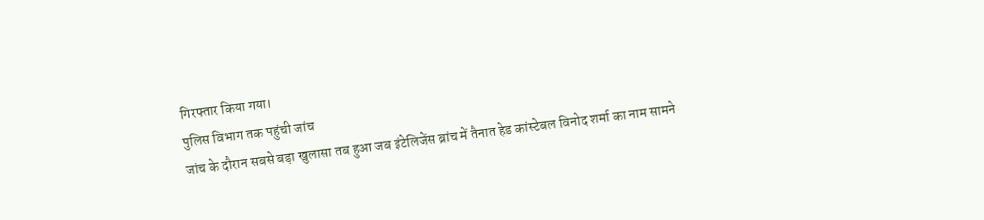गिरफ्तार किया गया।
पुलिस विभाग तक पहुंची जांच
जांच के दौरान सबसे बड़ा खुलासा तब हुआ जब इंटेलिजेंस ब्रांच में तैनात हेड कांस्टेबल विनोद शर्मा का नाम सामने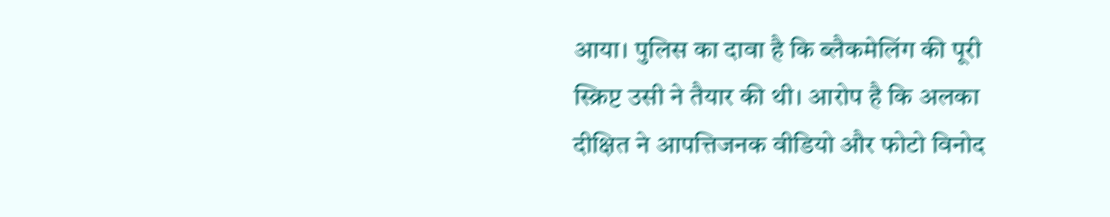आया। पुलिस का दावा है कि ब्लैकमेलिंग की पूरी स्क्रिप्ट उसी ने तैयार की थी। आरोप है कि अलका दीक्षित ने आपत्तिजनक वीडियो और फोटो विनोद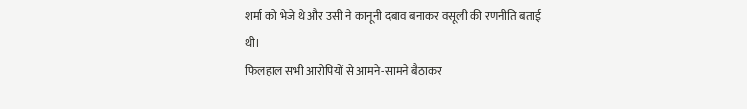शर्मा को भेजे थे और उसी ने कानूनी दबाव बनाकर वसूली की रणनीति बताई थी।
फिलहाल सभी आरोपियों से आमने-सामने बैठाकर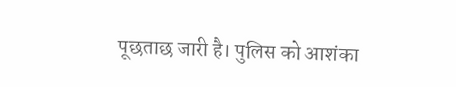पूछताछ जारी है। पुलिस को आशंका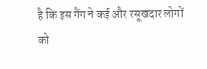है कि इस गैंग ने कई और रसूखदार लोगों को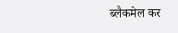ब्लैकमेल कर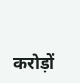करोड़ों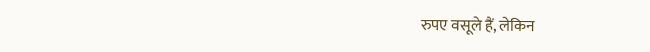रुपए वसूले हैं, लेकिन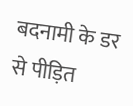बदनामी के डर से पीड़ित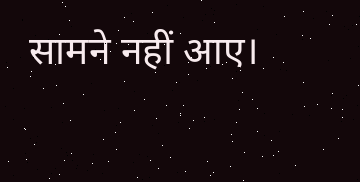सामने नहीं आए।